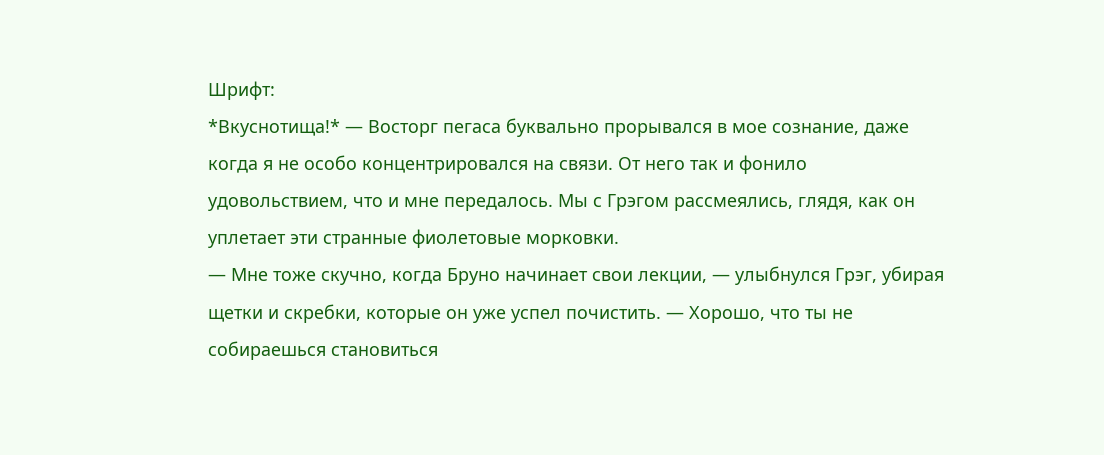Шрифт:
*Вкуснотища!* — Восторг пегаса буквально прорывался в мое сознание, даже когда я не особо концентрировался на связи. От него так и фонило удовольствием, что и мне передалось. Мы с Грэгом рассмеялись, глядя, как он уплетает эти странные фиолетовые морковки.
— Мне тоже скучно, когда Бруно начинает свои лекции, — улыбнулся Грэг, убирая щетки и скребки, которые он уже успел почистить. — Хорошо, что ты не собираешься становиться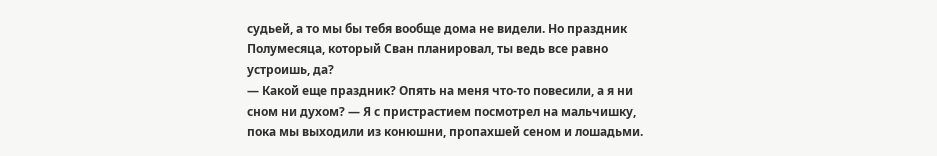судьей, а то мы бы тебя вообще дома не видели. Но праздник Полумесяца, который Сван планировал, ты ведь все равно устроишь, да?
— Какой еще праздник? Опять на меня что-то повесили, а я ни сном ни духом? — Я с пристрастием посмотрел на мальчишку, пока мы выходили из конюшни, пропахшей сеном и лошадьми.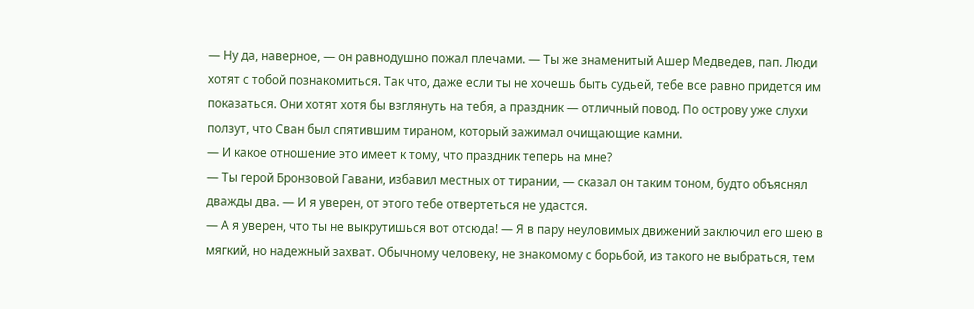— Ну да, наверное, — он равнодушно пожал плечами. — Ты же знаменитый Ашер Медведев, пап. Люди хотят с тобой познакомиться. Так что, даже если ты не хочешь быть судьей, тебе все равно придется им показаться. Они хотят хотя бы взглянуть на тебя, а праздник — отличный повод. По острову уже слухи ползут, что Сван был спятившим тираном, который зажимал очищающие камни.
— И какое отношение это имеет к тому, что праздник теперь на мне?
— Ты герой Бронзовой Гавани, избавил местных от тирании, — сказал он таким тоном, будто объяснял дважды два. — И я уверен, от этого тебе отвертеться не удастся.
— А я уверен, что ты не выкрутишься вот отсюда! — Я в пару неуловимых движений заключил его шею в мягкий, но надежный захват. Обычному человеку, не знакомому с борьбой, из такого не выбраться, тем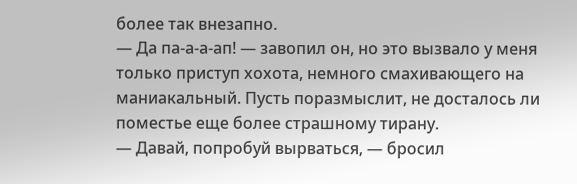более так внезапно.
— Да па-а-а-ап! — завопил он, но это вызвало у меня только приступ хохота, немного смахивающего на маниакальный. Пусть поразмыслит, не досталось ли поместье еще более страшному тирану.
— Давай, попробуй вырваться, — бросил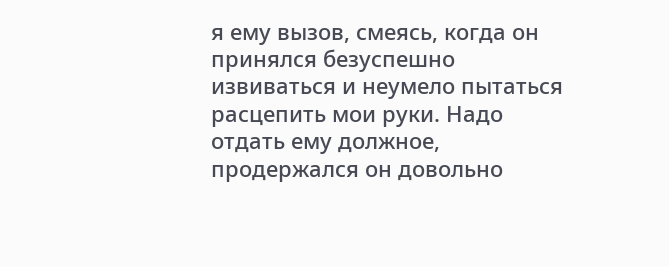я ему вызов, смеясь, когда он принялся безуспешно извиваться и неумело пытаться расцепить мои руки. Надо отдать ему должное, продержался он довольно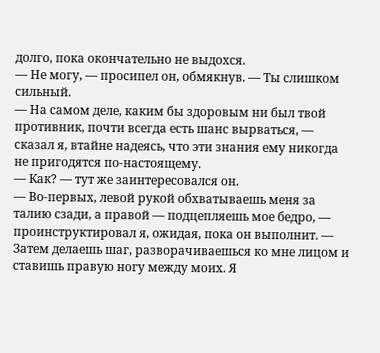долго, пока окончательно не выдохся.
— Не могу, — просипел он, обмякнув. — Ты слишком сильный.
— На самом деле, каким бы здоровым ни был твой противник, почти всегда есть шанс вырваться, — сказал я, втайне надеясь, что эти знания ему никогда не пригодятся по-настоящему.
— Как? — тут же заинтересовался он.
— Во-первых, левой рукой обхватываешь меня за талию сзади, а правой — подцепляешь мое бедро, — проинструктировал я, ожидая, пока он выполнит. — Затем делаешь шаг, разворачиваешься ко мне лицом и ставишь правую ногу между моих. Я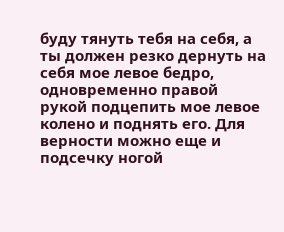буду тянуть тебя на себя, а ты должен резко дернуть на себя мое левое бедро, одновременно правой рукой подцепить мое левое колено и поднять его. Для верности можно еще и подсечку ногой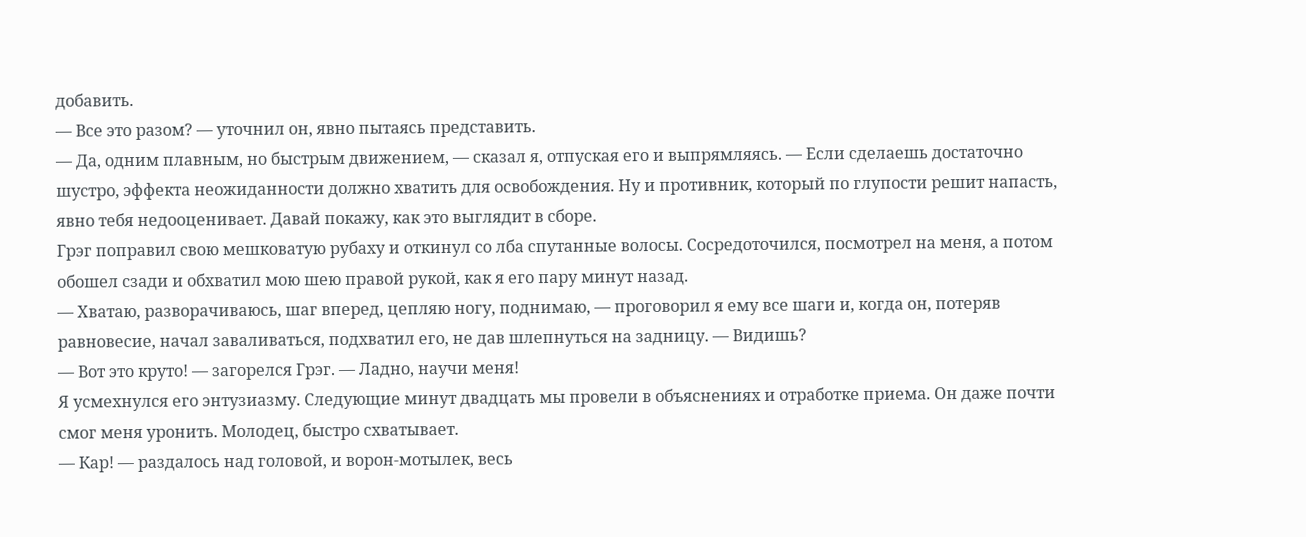добавить.
— Все это разом? — уточнил он, явно пытаясь представить.
— Да, одним плавным, но быстрым движением, — сказал я, отпуская его и выпрямляясь. — Если сделаешь достаточно шустро, эффекта неожиданности должно хватить для освобождения. Ну и противник, который по глупости решит напасть, явно тебя недооценивает. Давай покажу, как это выглядит в сборе.
Грэг поправил свою мешковатую рубаху и откинул со лба спутанные волосы. Сосредоточился, посмотрел на меня, а потом обошел сзади и обхватил мою шею правой рукой, как я его пару минут назад.
— Хватаю, разворачиваюсь, шаг вперед, цепляю ногу, поднимаю, — проговорил я ему все шаги и, когда он, потеряв равновесие, начал заваливаться, подхватил его, не дав шлепнуться на задницу. — Видишь?
— Вот это круто! — загорелся Грэг. — Ладно, научи меня!
Я усмехнулся его энтузиазму. Следующие минут двадцать мы провели в объяснениях и отработке приема. Он даже почти смог меня уронить. Молодец, быстро схватывает.
— Кар! — раздалось над головой, и ворон-мотылек, весь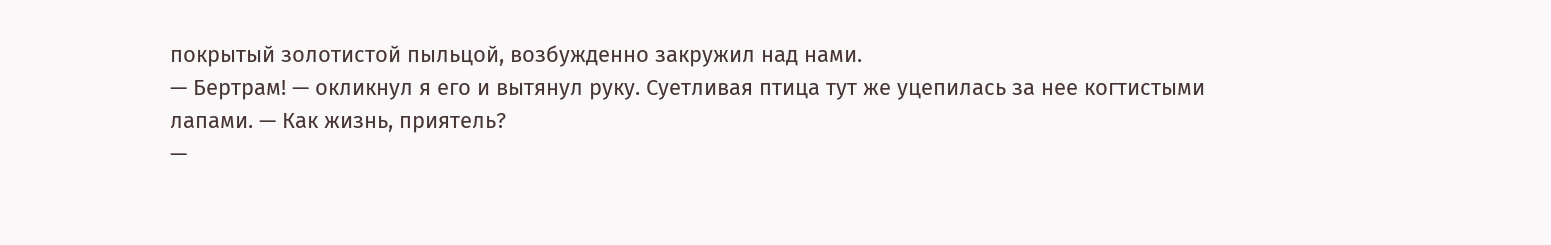покрытый золотистой пыльцой, возбужденно закружил над нами.
— Бертрам! — окликнул я его и вытянул руку. Суетливая птица тут же уцепилась за нее когтистыми лапами. — Как жизнь, приятель?
—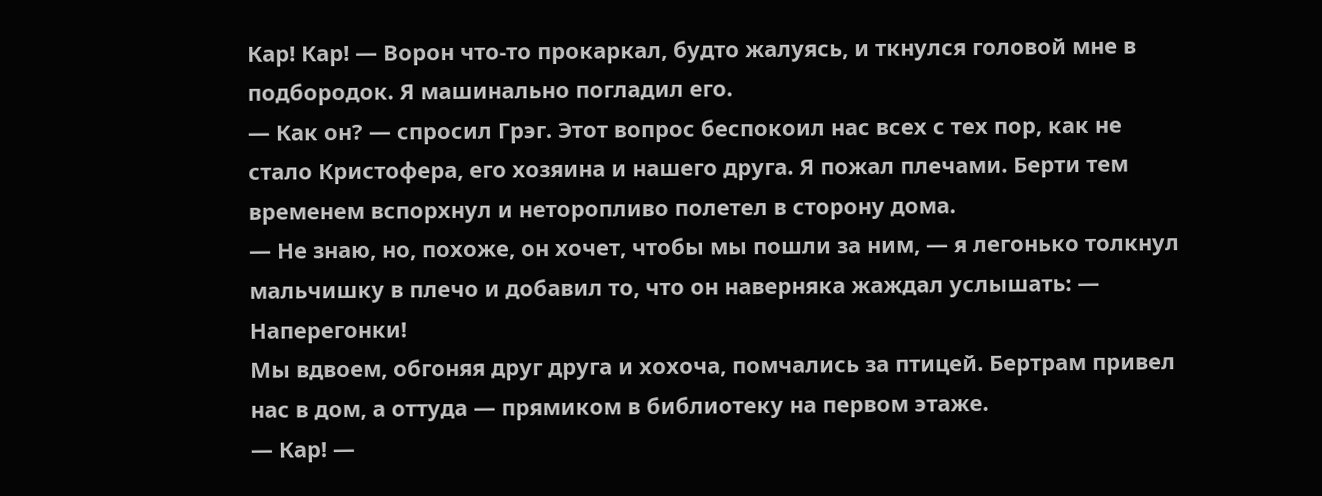Кар! Кар! — Ворон что-то прокаркал, будто жалуясь, и ткнулся головой мне в подбородок. Я машинально погладил его.
— Как он? — спросил Грэг. Этот вопрос беспокоил нас всех с тех пор, как не стало Кристофера, его хозяина и нашего друга. Я пожал плечами. Берти тем временем вспорхнул и неторопливо полетел в сторону дома.
— Не знаю, но, похоже, он хочет, чтобы мы пошли за ним, — я легонько толкнул мальчишку в плечо и добавил то, что он наверняка жаждал услышать: — Наперегонки!
Мы вдвоем, обгоняя друг друга и хохоча, помчались за птицей. Бертрам привел нас в дом, а оттуда — прямиком в библиотеку на первом этаже.
— Кар! —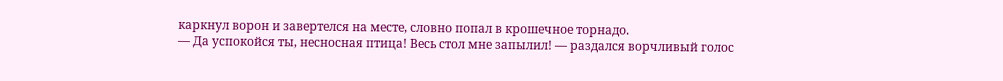каркнул ворон и завертелся на месте, словно попал в крошечное торнадо.
— Да успокойся ты, несносная птица! Весь стол мне запылил! — раздался ворчливый голос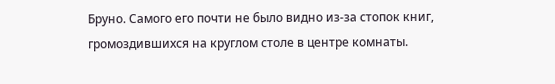Бруно. Самого его почти не было видно из-за стопок книг, громоздившихся на круглом столе в центре комнаты.